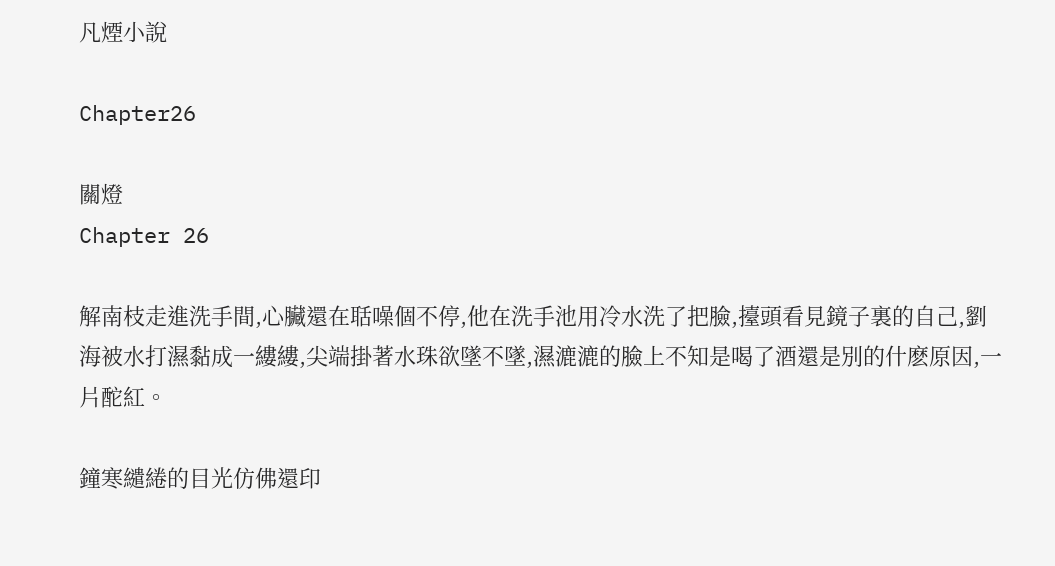凡煙小說

Chapter26

關燈
Chapter 26

解南枝走進洗手間,心臟還在聒噪個不停,他在洗手池用冷水洗了把臉,擡頭看見鏡子裏的自己,劉海被水打濕黏成一縷縷,尖端掛著水珠欲墜不墜,濕漉漉的臉上不知是喝了酒還是別的什麽原因,一片酡紅。

鐘寒繾綣的目光仿佛還印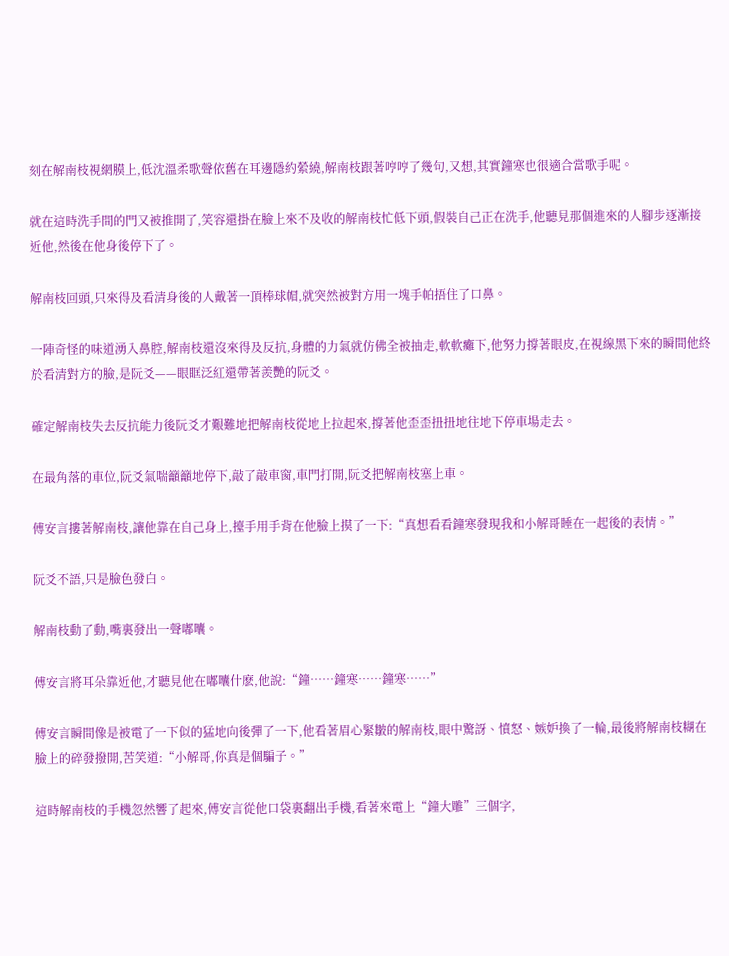刻在解南枝視網膜上,低沈溫柔歌聲依舊在耳邊隱約縈繞,解南枝跟著哼哼了幾句,又想,其實鐘寒也很適合當歌手呢。

就在這時洗手間的門又被推開了,笑容還掛在臉上來不及收的解南枝忙低下頭,假裝自己正在洗手,他聽見那個進來的人腳步逐漸接近他,然後在他身後停下了。

解南枝回頭,只來得及看清身後的人戴著一頂棒球帽,就突然被對方用一塊手帕捂住了口鼻。

一陣奇怪的味道湧入鼻腔,解南枝還沒來得及反抗,身體的力氣就仿佛全被抽走,軟軟癱下,他努力撐著眼皮,在視線黑下來的瞬間他終於看清對方的臉,是阮爻——眼眶泛紅還帶著羨艷的阮爻。

確定解南枝失去反抗能力後阮爻才艱難地把解南枝從地上拉起來,撐著他歪歪扭扭地往地下停車場走去。

在最角落的車位,阮爻氣喘籲籲地停下,敲了敲車窗,車門打開,阮爻把解南枝塞上車。

傅安言摟著解南枝,讓他靠在自己身上,擡手用手背在他臉上摸了一下:“真想看看鐘寒發現我和小解哥睡在一起後的表情。”

阮爻不語,只是臉色發白。

解南枝動了動,嘴裏發出一聲嘟囔。

傅安言將耳朵靠近他,才聽見他在嘟囔什麽,他說:“鐘……鐘寒……鐘寒……”

傅安言瞬間像是被電了一下似的猛地向後彈了一下,他看著眉心緊皺的解南枝,眼中驚訝、憤怒、嫉妒換了一輪,最後將解南枝糊在臉上的碎發撥開,苦笑道:“小解哥,你真是個騙子。”

這時解南枝的手機忽然響了起來,傅安言從他口袋裏翻出手機,看著來電上“鐘大雕”三個字,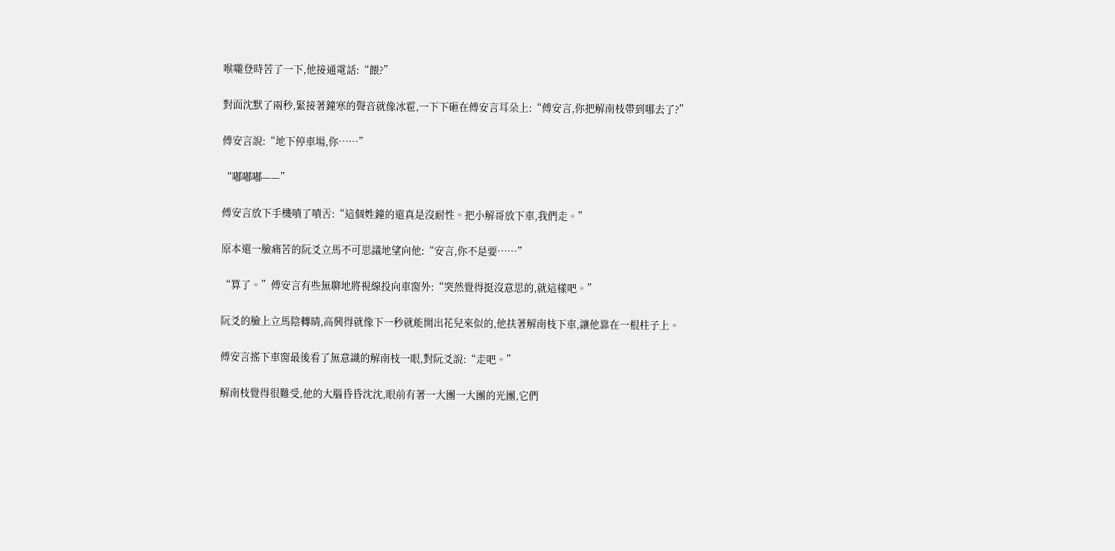喉嚨登時苦了一下,他接通電話:“餵?”

對面沈默了兩秒,緊接著鐘寒的聲音就像冰雹,一下下砸在傅安言耳朵上:“傅安言,你把解南枝帶到哪去了?”

傅安言說:“地下停車場,你……”

“嘟嘟嘟——”

傅安言放下手機嘖了嘖舌:“這個姓鐘的還真是沒耐性。把小解哥放下車,我們走。”

原本還一臉痛苦的阮爻立馬不可思議地望向他:“安言,你不是要……”

“算了。”傅安言有些無聊地將視線投向車窗外:“突然覺得挺沒意思的,就這樣吧。”

阮爻的臉上立馬陰轉晴,高興得就像下一秒就能開出花兒來似的,他扶著解南枝下車,讓他靠在一根柱子上。

傅安言搖下車窗最後看了無意識的解南枝一眼,對阮爻說:“走吧。”

解南枝覺得很難受,他的大腦昏昏沈沈,眼前有著一大團一大團的光團,它們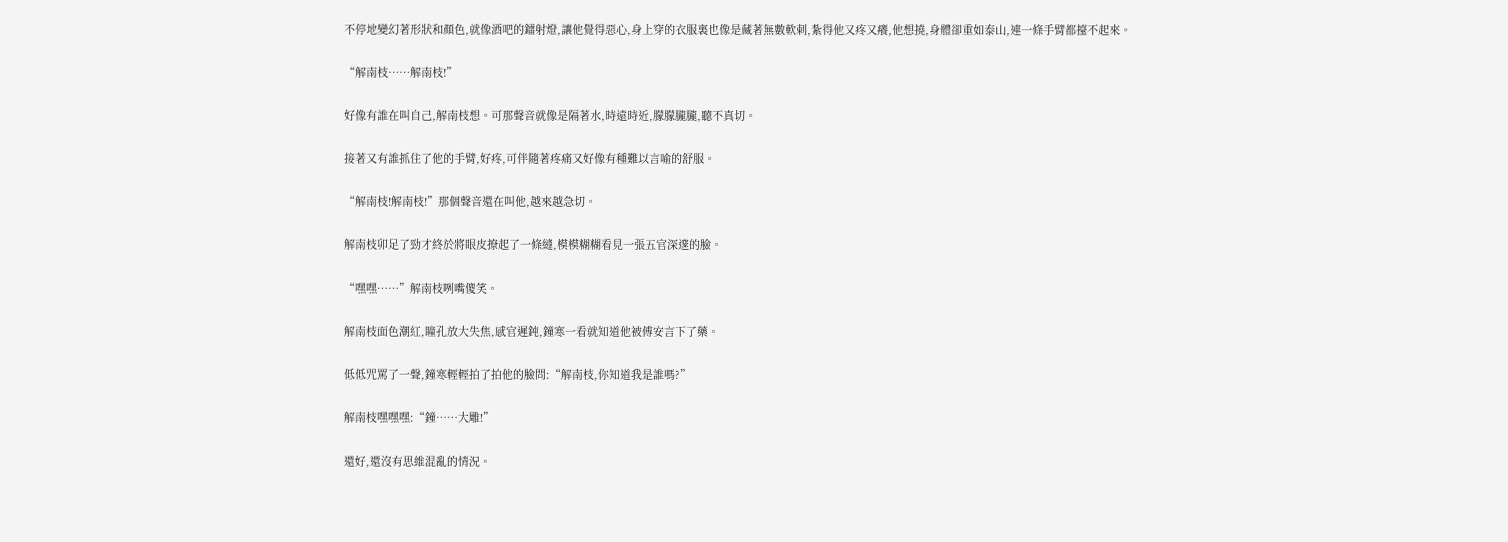不停地變幻著形狀和顏色,就像酒吧的鐳射燈,讓他覺得惡心,身上穿的衣服裏也像是藏著無數軟刺,紮得他又疼又癢,他想撓,身體卻重如泰山,連一條手臂都擡不起來。

“解南枝……解南枝!”

好像有誰在叫自己,解南枝想。可那聲音就像是隔著水,時遠時近,朦朦朧朧,聽不真切。

接著又有誰抓住了他的手臂,好疼,可伴隨著疼痛又好像有種難以言喻的舒服。

“解南枝!解南枝!”那個聲音還在叫他,越來越急切。

解南枝卯足了勁才終於將眼皮撩起了一條縫,模模糊糊看見一張五官深邃的臉。

“嘿嘿……”解南枝咧嘴傻笑。

解南枝面色潮紅,瞳孔放大失焦,感官遲鈍,鐘寒一看就知道他被傅安言下了藥。

低低咒罵了一聲,鐘寒輕輕拍了拍他的臉問:“解南枝,你知道我是誰嗎?”

解南枝嘿嘿嘿:“鐘……大雕!”

還好,還沒有思維混亂的情況。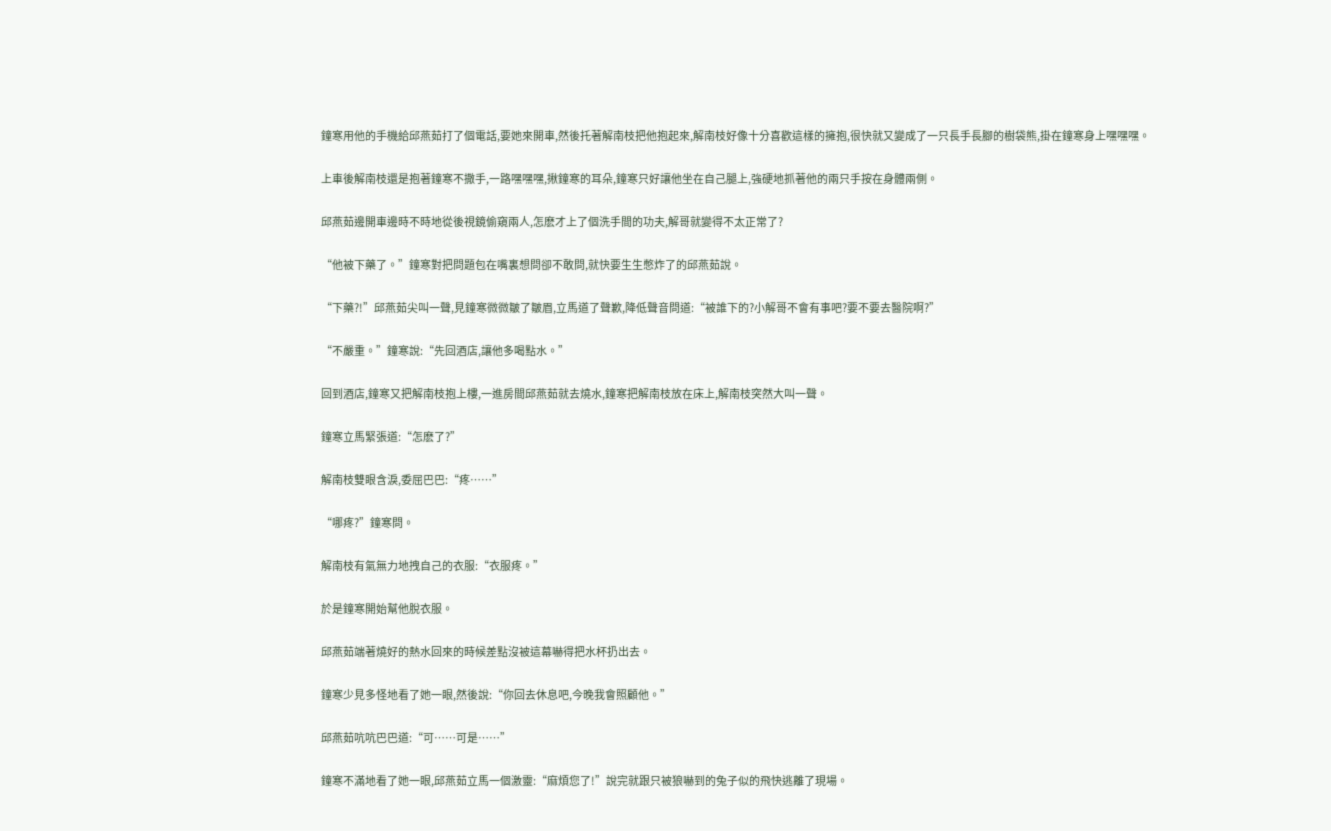鐘寒用他的手機給邱燕茹打了個電話,要她來開車,然後托著解南枝把他抱起來,解南枝好像十分喜歡這樣的擁抱,很快就又變成了一只長手長腳的樹袋熊,掛在鐘寒身上嘿嘿嘿。

上車後解南枝還是抱著鐘寒不撒手,一路嘿嘿嘿,揪鐘寒的耳朵,鐘寒只好讓他坐在自己腿上,強硬地抓著他的兩只手按在身體兩側。

邱燕茹邊開車邊時不時地從後視鏡偷窺兩人,怎麽才上了個洗手間的功夫,解哥就變得不太正常了?

“他被下藥了。”鐘寒對把問題包在嘴裏想問卻不敢問,就快要生生憋炸了的邱燕茹說。

“下藥?!”邱燕茹尖叫一聲,見鐘寒微微皺了皺眉,立馬道了聲歉,降低聲音問道:“被誰下的?小解哥不會有事吧?要不要去醫院啊?”

“不嚴重。”鐘寒說:“先回酒店,讓他多喝點水。”

回到酒店,鐘寒又把解南枝抱上樓,一進房間邱燕茹就去燒水,鐘寒把解南枝放在床上,解南枝突然大叫一聲。

鐘寒立馬緊張道:“怎麽了?”

解南枝雙眼含淚,委屈巴巴:“疼……”

“哪疼?”鐘寒問。

解南枝有氣無力地拽自己的衣服:“衣服疼。”

於是鐘寒開始幫他脫衣服。

邱燕茹端著燒好的熱水回來的時候差點沒被這幕嚇得把水杯扔出去。

鐘寒少見多怪地看了她一眼,然後說:“你回去休息吧,今晚我會照顧他。”

邱燕茹吭吭巴巴道:“可……可是……”

鐘寒不滿地看了她一眼,邱燕茹立馬一個激靈:“麻煩您了!”說完就跟只被狼嚇到的兔子似的飛快逃離了現場。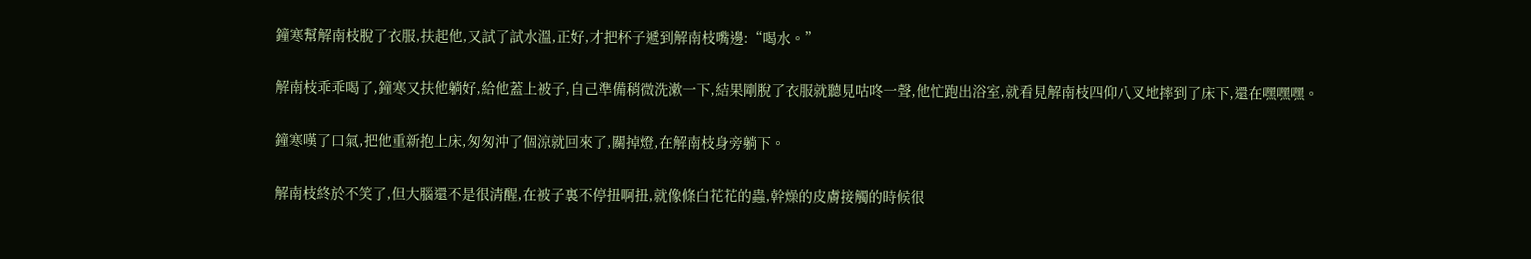鐘寒幫解南枝脫了衣服,扶起他,又試了試水溫,正好,才把杯子遞到解南枝嘴邊:“喝水。”

解南枝乖乖喝了,鐘寒又扶他躺好,給他蓋上被子,自己準備稍微洗漱一下,結果剛脫了衣服就聽見咕咚一聲,他忙跑出浴室,就看見解南枝四仰八叉地摔到了床下,還在嘿嘿嘿。

鐘寒嘆了口氣,把他重新抱上床,匆匆沖了個涼就回來了,關掉燈,在解南枝身旁躺下。

解南枝終於不笑了,但大腦還不是很清醒,在被子裏不停扭啊扭,就像條白花花的蟲,幹燥的皮膚接觸的時候很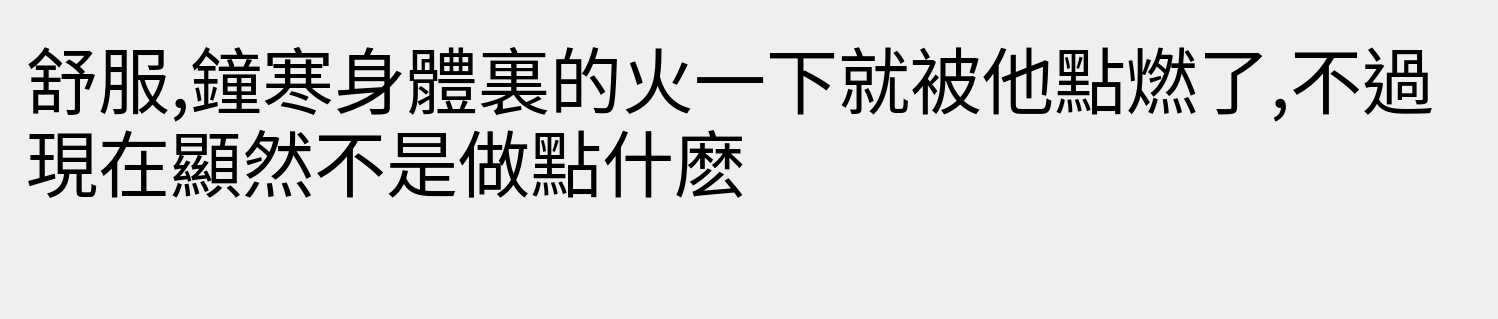舒服,鐘寒身體裏的火一下就被他點燃了,不過現在顯然不是做點什麽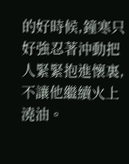的好時候,鐘寒只好強忍著沖動把人緊緊抱進懷裏,不讓他繼續火上澆油。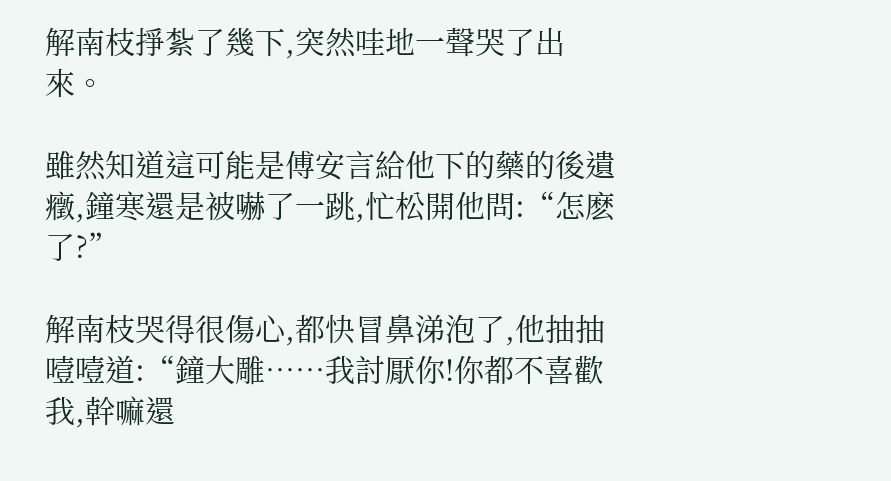解南枝掙紮了幾下,突然哇地一聲哭了出來。

雖然知道這可能是傅安言給他下的藥的後遺癥,鐘寒還是被嚇了一跳,忙松開他問:“怎麽了?”

解南枝哭得很傷心,都快冒鼻涕泡了,他抽抽噎噎道:“鐘大雕……我討厭你!你都不喜歡我,幹嘛還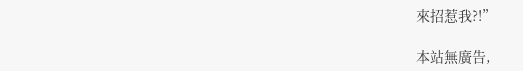來招惹我?!”

本站無廣告,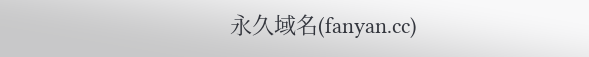永久域名(fanyan.cc)